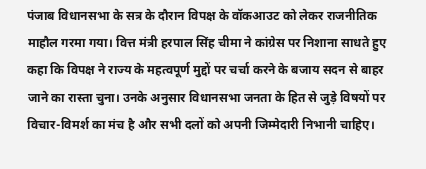पंजाब विधानसभा के सत्र के दौरान विपक्ष के वॉकआउट को लेकर राजनीतिक माहौल गरमा गया। वित्त मंत्री हरपाल सिंह चीमा ने कांग्रेस पर निशाना साधते हुए कहा कि विपक्ष ने राज्य के महत्वपूर्ण मुद्दों पर चर्चा करने के बजाय सदन से बाहर जाने का रास्ता चुना। उनके अनुसार विधानसभा जनता के हित से जुड़े विषयों पर विचार-विमर्श का मंच है और सभी दलों को अपनी जिम्मेदारी निभानी चाहिए।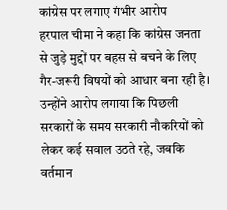कांग्रेस पर लगाए गंभीर आरोप
हरपाल चीमा ने कहा कि कांग्रेस जनता से जुड़े मुद्दों पर बहस से बचने के लिए गैर-जरूरी विषयों को आधार बना रही है। उन्होंने आरोप लगाया कि पिछली सरकारों के समय सरकारी नौकरियों को लेकर कई सवाल उठते रहे, जबकि वर्तमान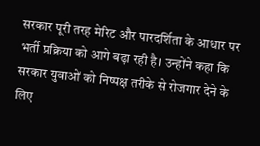सरकार पूरी तरह मेरिट और पारदर्शिता के आधार पर भर्ती प्रक्रिया को आगे बढ़ा रही है। उन्होंने कहा कि सरकार युवाओं को निष्पक्ष तरीके से रोजगार देने के लिए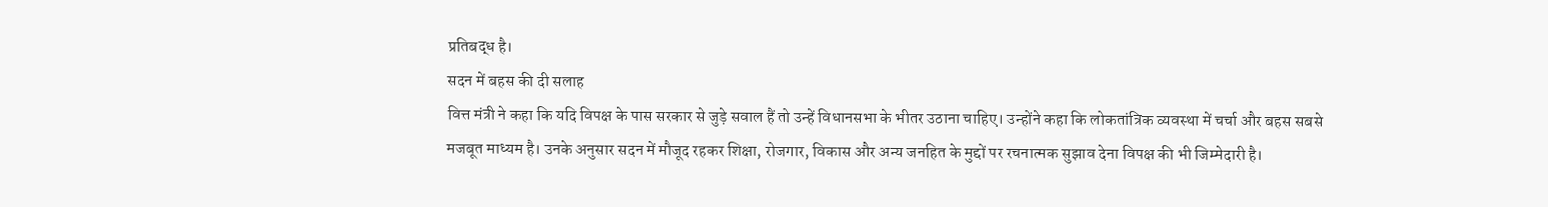प्रतिबद्ध है।
सदन में बहस की दी सलाह
वित्त मंत्री ने कहा कि यदि विपक्ष के पास सरकार से जुड़े सवाल हैं तो उन्हें विधानसभा के भीतर उठाना चाहिए। उन्होंने कहा कि लोकतांत्रिक व्यवस्था में चर्चा और बहस सबसे मजबूत माध्यम है। उनके अनुसार सदन में मौजूद रहकर शिक्षा, रोजगार, विकास और अन्य जनहित के मुद्दों पर रचनात्मक सुझाव देना विपक्ष की भी जिम्मेदारी है।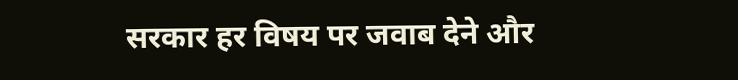सरकार हर विषय पर जवाब देने और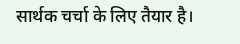सार्थक चर्चा के लिए तैयार है।